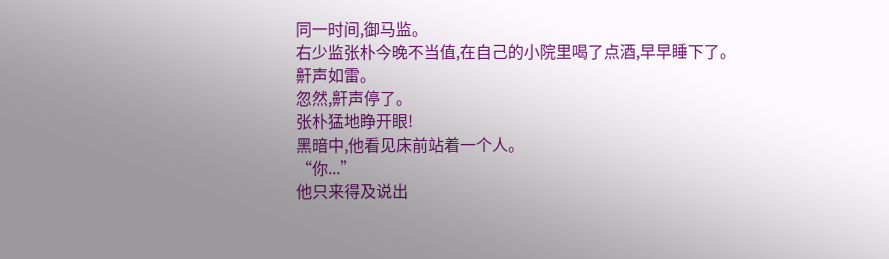同一时间,御马监。
右少监张朴今晚不当值,在自己的小院里喝了点酒,早早睡下了。
鼾声如雷。
忽然,鼾声停了。
张朴猛地睁开眼!
黑暗中,他看见床前站着一个人。
“你...”
他只来得及说出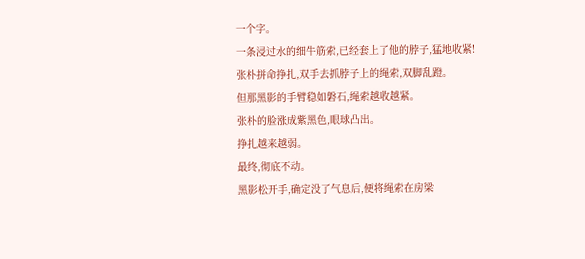一个字。
一条浸过水的细牛筋索,已经套上了他的脖子,猛地收紧!
张朴拼命挣扎,双手去抓脖子上的绳索,双脚乱蹬。
但那黑影的手臂稳如磐石,绳索越收越紧。
张朴的脸涨成紫黑色,眼球凸出。
挣扎越来越弱。
最终,彻底不动。
黑影松开手,确定没了气息后,便将绳索在房梁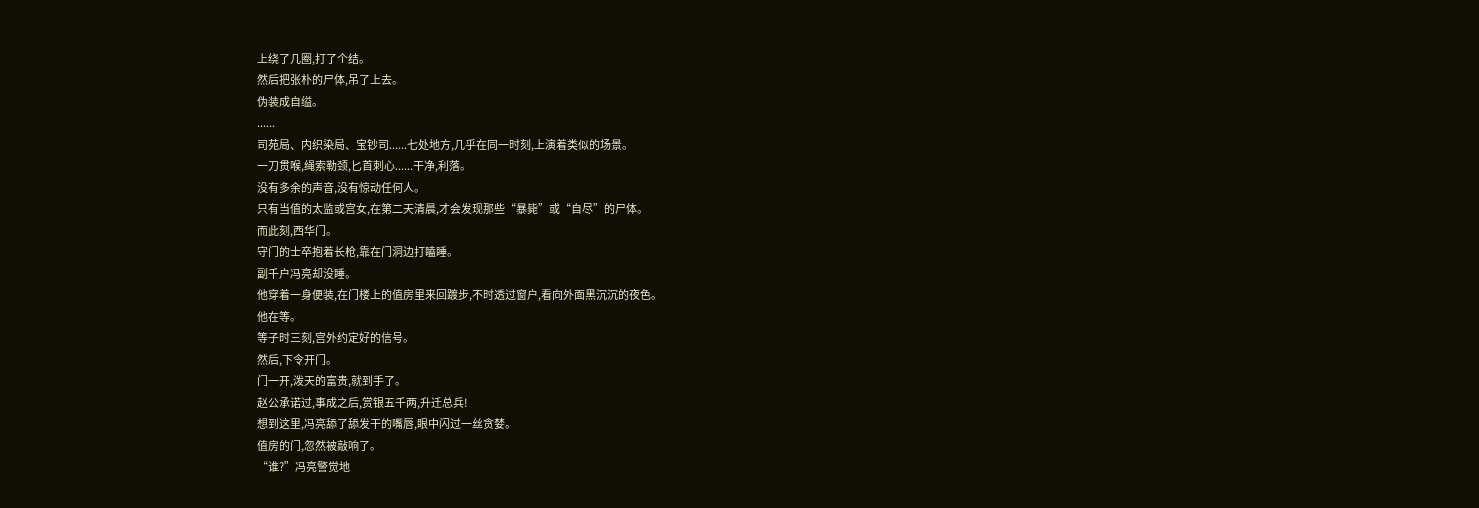上绕了几圈,打了个结。
然后把张朴的尸体,吊了上去。
伪装成自缢。
......
司苑局、内织染局、宝钞司......七处地方,几乎在同一时刻,上演着类似的场景。
一刀贯喉,绳索勒颈,匕首刺心......干净,利落。
没有多余的声音,没有惊动任何人。
只有当值的太监或宫女,在第二天清晨,才会发现那些“暴毙”或“自尽”的尸体。
而此刻,西华门。
守门的士卒抱着长枪,靠在门洞边打瞌睡。
副千户冯亮却没睡。
他穿着一身便装,在门楼上的值房里来回踱步,不时透过窗户,看向外面黑沉沉的夜色。
他在等。
等子时三刻,宫外约定好的信号。
然后,下令开门。
门一开,泼天的富贵,就到手了。
赵公承诺过,事成之后,赏银五千两,升迁总兵!
想到这里,冯亮舔了舔发干的嘴唇,眼中闪过一丝贪婪。
值房的门,忽然被敲响了。
“谁?”冯亮警觉地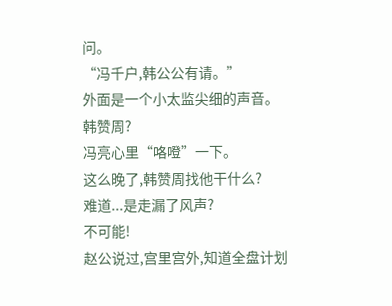问。
“冯千户,韩公公有请。”
外面是一个小太监尖细的声音。
韩赞周?
冯亮心里“咯噔”一下。
这么晚了,韩赞周找他干什么?
难道...是走漏了风声?
不可能!
赵公说过,宫里宫外,知道全盘计划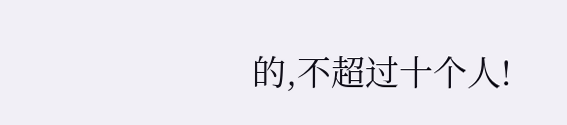的,不超过十个人!